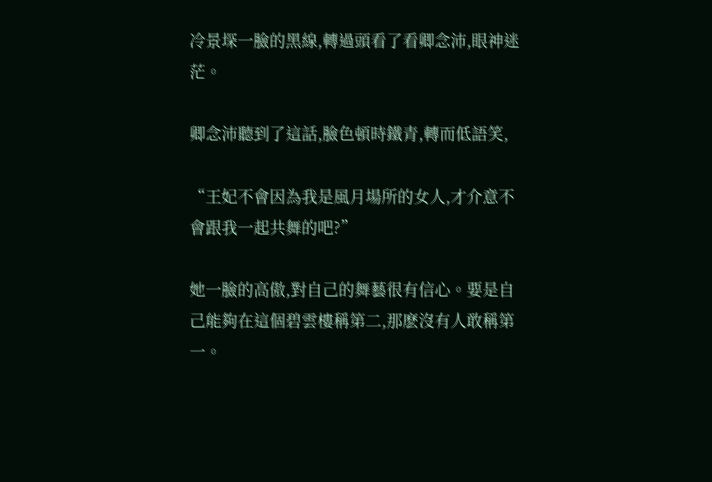冷景堔一臉的黑線,轉過頭看了看卿念沛,眼神迷茫。

卿念沛聽到了這話,臉色頓時鐵青,轉而低語笑,

“王妃不會因為我是風月場所的女人,才介意不會跟我一起共舞的吧?”

她一臉的高傲,對自己的舞藝很有信心。要是自己能夠在這個碧雲樓稱第二,那麽沒有人敢稱第一。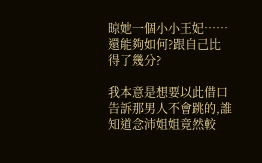晾她一個小小王妃……還能夠如何?跟自己比得了幾分?

我本意是想要以此借口告訴那男人不會跳的,誰知道念沛姐姐竟然較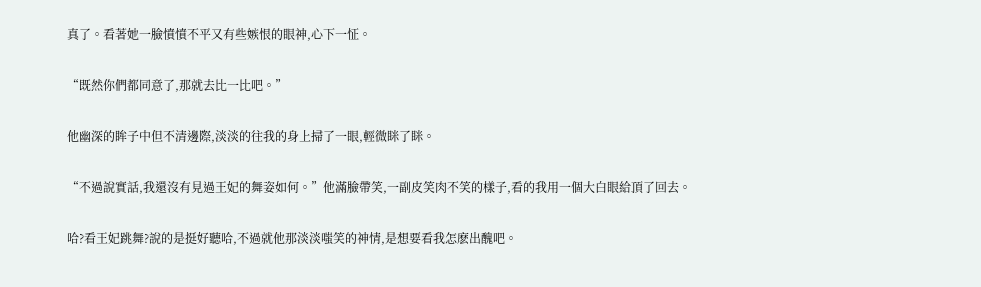真了。看著她一臉憤憤不平又有些嫉恨的眼神,心下一怔。

“既然你們都同意了,那就去比一比吧。”

他幽深的眸子中但不清邊際,淡淡的往我的身上掃了一眼,輕微眯了眯。

“不過說實話,我還沒有見過王妃的舞姿如何。”他滿臉帶笑,一副皮笑肉不笑的樣子,看的我用一個大白眼給頂了回去。

哈?看王妃跳舞?說的是挺好聽哈,不過就他那淡淡嗤笑的神情,是想要看我怎麽出醜吧。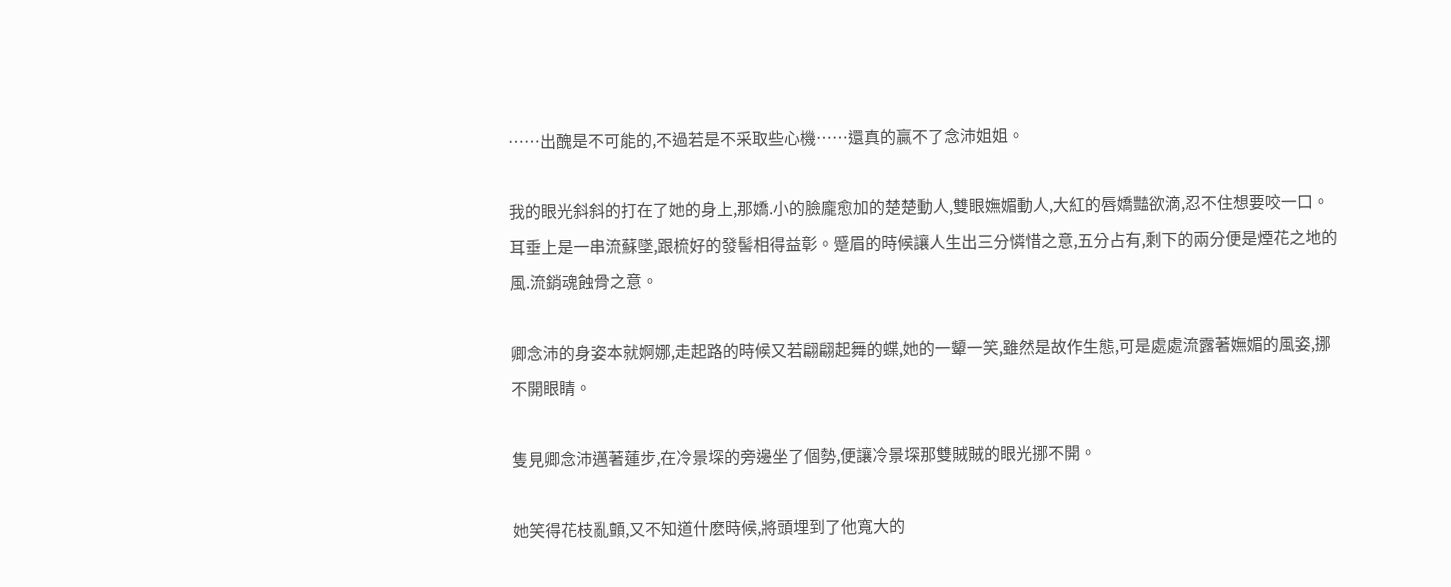……出醜是不可能的,不過若是不采取些心機……還真的贏不了念沛姐姐。

我的眼光斜斜的打在了她的身上,那嬌.小的臉龐愈加的楚楚動人,雙眼嫵媚動人,大紅的唇嬌豔欲滴,忍不住想要咬一口。耳垂上是一串流蘇墜,跟梳好的發髻相得益彰。蹙眉的時候讓人生出三分憐惜之意,五分占有,剩下的兩分便是煙花之地的風.流銷魂蝕骨之意。

卿念沛的身姿本就婀娜,走起路的時候又若翩翩起舞的蝶,她的一顰一笑,雖然是故作生態,可是處處流露著嫵媚的風姿,挪不開眼睛。

隻見卿念沛邁著蓮步,在冷景堔的旁邊坐了個勢,便讓冷景堔那雙賊賊的眼光挪不開。

她笑得花枝亂顫,又不知道什麽時候,將頭埋到了他寬大的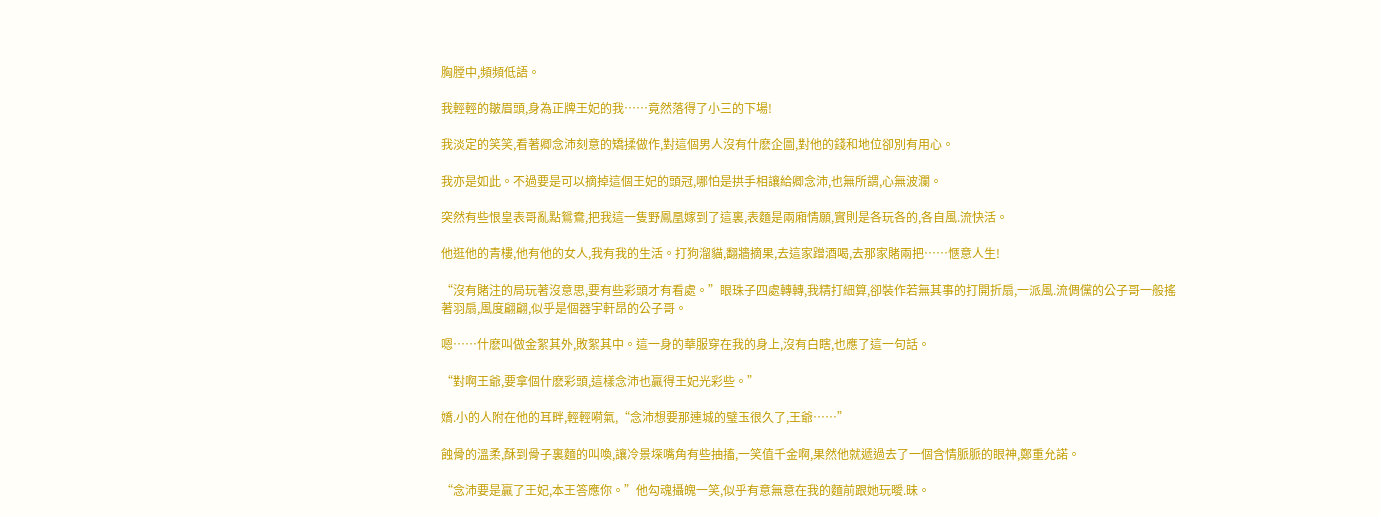胸膛中,頻頻低語。

我輕輕的皺眉頭,身為正牌王妃的我……竟然落得了小三的下場!

我淡定的笑笑,看著卿念沛刻意的矯揉做作,對這個男人沒有什麽企圖,對他的錢和地位卻別有用心。

我亦是如此。不過要是可以摘掉這個王妃的頭冠,哪怕是拱手相讓給卿念沛,也無所謂,心無波瀾。

突然有些恨皇表哥亂點鴛鴦,把我這一隻野鳳凰嫁到了這裏,表麵是兩廂情願,實則是各玩各的,各自風.流快活。

他逛他的青樓,他有他的女人,我有我的生活。打狗溜貓,翻牆摘果,去這家蹭酒喝,去那家賭兩把……愜意人生!

“沒有賭注的局玩著沒意思,要有些彩頭才有看處。”眼珠子四處轉轉,我精打細算,卻裝作若無其事的打開折扇,一派風.流倜儻的公子哥一般搖著羽扇,風度翩翩,似乎是個器宇軒昂的公子哥。

嗯……什麽叫做金絮其外,敗絮其中。這一身的華服穿在我的身上,沒有白瞎,也應了這一句話。

“對啊王爺,要拿個什麽彩頭,這樣念沛也贏得王妃光彩些。”

嬌.小的人附在他的耳畔,輕輕嗬氣,“念沛想要那連城的璧玉很久了,王爺……”

蝕骨的溫柔,酥到骨子裏麵的叫喚,讓冷景堔嘴角有些抽搐,一笑值千金啊,果然他就遞過去了一個含情脈脈的眼神,鄭重允諾。

“念沛要是贏了王妃,本王答應你。”他勾魂攝魄一笑,似乎有意無意在我的麵前跟她玩曖.昧。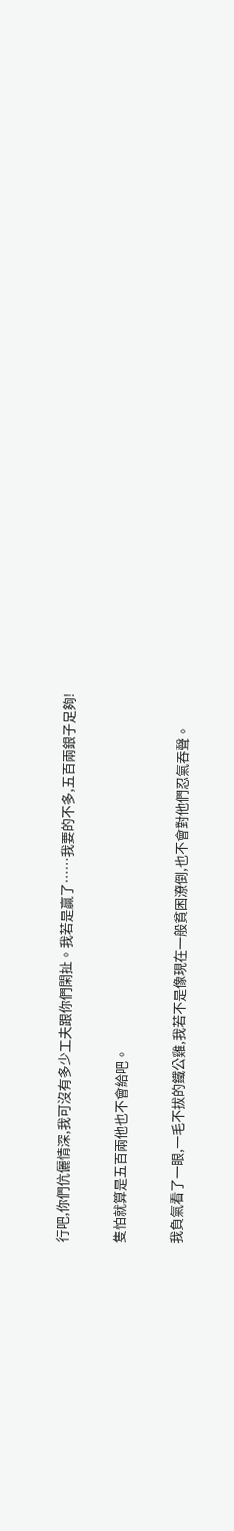行吧,你們伉儷情深,我可沒有多少工夫跟你們閑扯。我若是贏了……我要的不多,五百兩銀子足夠!

隻怕就算是五百兩他也不會給吧。

我負氣看了一眼,一毛不拔的鐵公雞,我若不是像現在一般貧困潦倒,也不會對他們忍氣吞聲。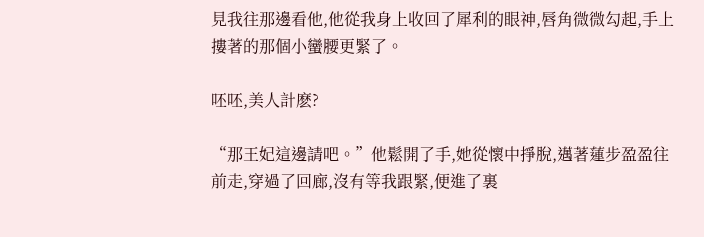見我往那邊看他,他從我身上收回了犀利的眼神,唇角微微勾起,手上摟著的那個小蠻腰更緊了。

呸呸,美人計麽?

“那王妃這邊請吧。”他鬆開了手,她從懷中掙脫,邁著蓮步盈盈往前走,穿過了回廊,沒有等我跟緊,便進了裏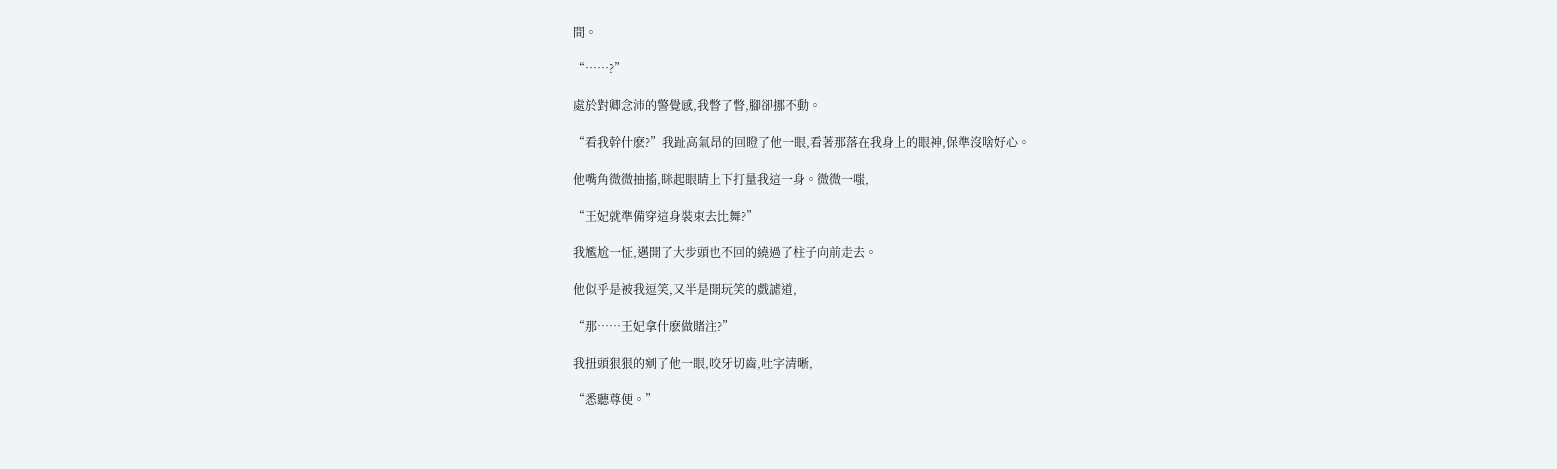間。

“……?”

處於對卿念沛的警覺感,我瞥了瞥,腳卻挪不動。

“看我幹什麽?”我趾高氣昂的回瞪了他一眼,看著那落在我身上的眼神,保準沒啥好心。

他嘴角微微抽搐,眯起眼睛上下打量我這一身。微微一嗤,

“王妃就準備穿這身裝束去比舞?”

我尷尬一怔,邁開了大步頭也不回的繞過了柱子向前走去。

他似乎是被我逗笑,又半是開玩笑的戲謔道,

“那……王妃拿什麽做賭注?”

我扭頭狠狠的剜了他一眼,咬牙切齒,吐字清晰,

“悉聽尊便。”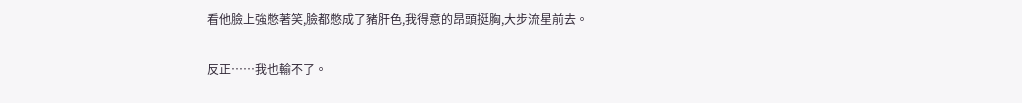看他臉上強憋著笑,臉都憋成了豬肝色,我得意的昂頭挺胸,大步流星前去。

反正……我也輸不了。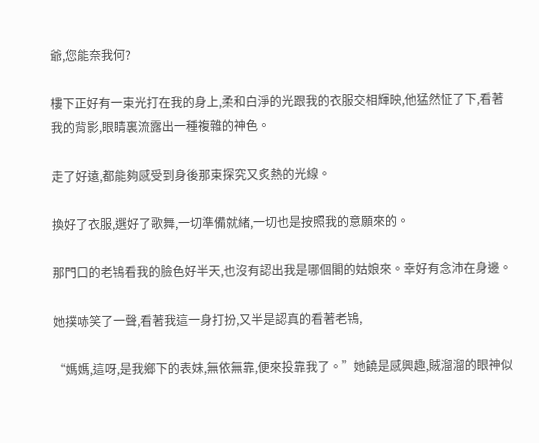爺,您能奈我何?

樓下正好有一束光打在我的身上,柔和白淨的光跟我的衣服交相輝映,他猛然怔了下,看著我的背影,眼睛裏流露出一種複雜的神色。

走了好遠,都能夠感受到身後那束探究又炙熱的光線。

換好了衣服,選好了歌舞,一切準備就緒,一切也是按照我的意願來的。

那門口的老鴇看我的臉色好半天,也沒有認出我是哪個閣的姑娘來。幸好有念沛在身邊。

她撲哧笑了一聲,看著我這一身打扮,又半是認真的看著老鴇,

“媽媽,這呀,是我鄉下的表妹,無依無靠,便來投靠我了。”她饒是感興趣,賊溜溜的眼神似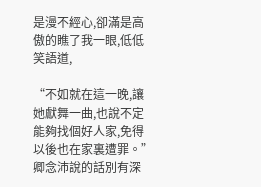是漫不經心,卻滿是高傲的瞧了我一眼,低低笑語道,

“不如就在這一晚,讓她獻舞一曲,也說不定能夠找個好人家,免得以後也在家裏遭罪。”卿念沛說的話別有深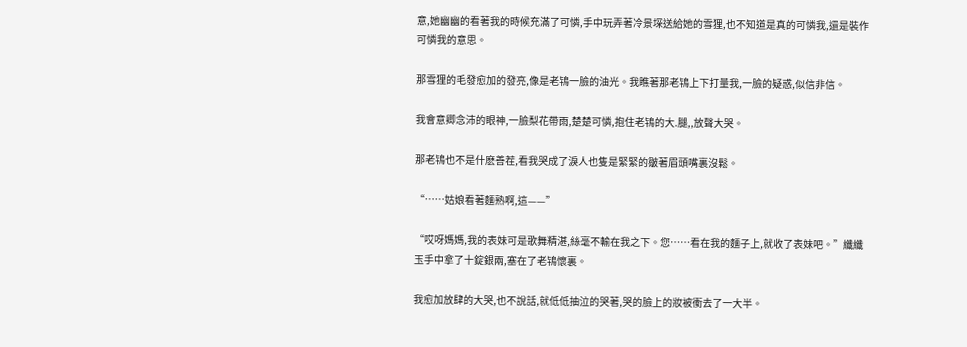意,她幽幽的看著我的時候充滿了可憐,手中玩弄著冷景堔送給她的雪狸,也不知道是真的可憐我,還是裝作可憐我的意思。

那雪狸的毛發愈加的發亮,像是老鴇一臉的油光。我瞧著那老鴇上下打量我,一臉的疑惑,似信非信。

我會意卿念沛的眼神,一臉梨花帶雨,楚楚可憐,抱住老鴇的大.腿,,放聲大哭。

那老鴇也不是什麽善茬,看我哭成了淚人也隻是緊緊的皺著眉頭嘴裏沒鬆。

“……姑娘看著麵熟啊,這——”

“哎呀媽媽,我的表妹可是歌舞精湛,絲毫不輸在我之下。您……看在我的麵子上,就收了表妹吧。”纖纖玉手中拿了十錠銀兩,塞在了老鴇懷裏。

我愈加放肆的大哭,也不說話,就低低抽泣的哭著,哭的臉上的妝被衝去了一大半。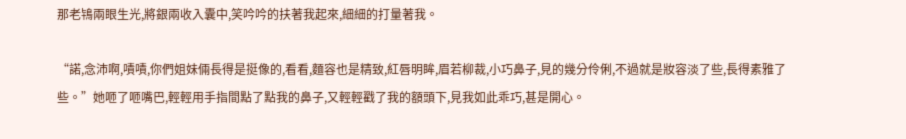那老鴇兩眼生光,將銀兩收入囊中,笑吟吟的扶著我起來,細細的打量著我。

“諾,念沛啊,嘖嘖,你們姐妹倆長得是挺像的,看看,麵容也是精致,紅唇明眸,眉若柳裁,小巧鼻子,見的幾分伶俐,不過就是妝容淡了些,長得素雅了些。”她咂了咂嘴巴,輕輕用手指間點了點我的鼻子,又輕輕戳了我的額頭下,見我如此乖巧,甚是開心。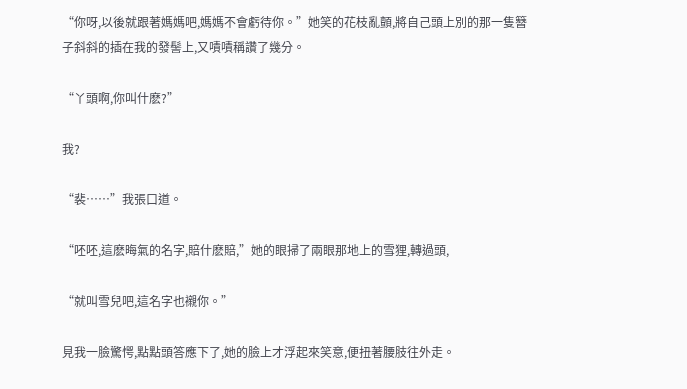“你呀,以後就跟著媽媽吧,媽媽不會虧待你。”她笑的花枝亂顫,將自己頭上別的那一隻簪子斜斜的插在我的發髻上,又嘖嘖稱讚了幾分。

“丫頭啊,你叫什麽?”

我?

“裴……”我張口道。

“呸呸,這麽晦氣的名字,賠什麽賠,”她的眼掃了兩眼那地上的雪狸,轉過頭,

“就叫雪兒吧,這名字也襯你。”

見我一臉驚愕,點點頭答應下了,她的臉上才浮起來笑意,便扭著腰肢往外走。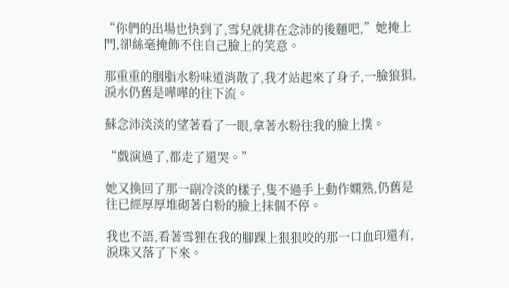“你們的出場也快到了,雪兒就排在念沛的後麵吧,”她掩上門,卻絲毫掩飾不住自己臉上的笑意。

那重重的胭脂水粉味道消散了,我才站起來了身子,一臉狼狽,淚水仍舊是嘩嘩的往下流。

蘇念沛淡淡的望著看了一眼,拿著水粉往我的臉上撲。

“戲演過了,都走了還哭。”

她又換回了那一副冷淡的樣子,隻不過手上動作嫻熟,仍舊是往已經厚厚堆砌著白粉的臉上抹個不停。

我也不語,看著雪狸在我的腳踝上狠狠咬的那一口血印還有,淚珠又落了下來。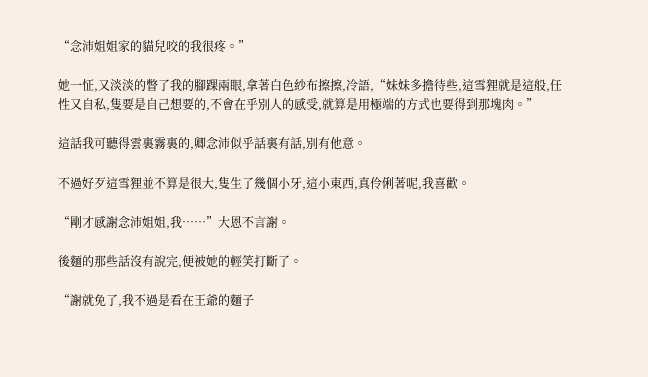“念沛姐姐家的貓兒咬的我很疼。”

她一怔,又淡淡的瞥了我的腳踝兩眼,拿著白色紗布擦擦,冷語,“妹妹多擔待些,這雪狸就是這般,任性又自私,隻要是自己想要的,不會在乎別人的感受,就算是用極端的方式也要得到那塊肉。”

這話我可聽得雲裏霧裏的,卿念沛似乎話裏有話,別有他意。

不過好歹這雪狸並不算是很大,隻生了幾個小牙,這小東西,真伶俐著呢,我喜歡。

“剛才感謝念沛姐姐,我……”大恩不言謝。

後麵的那些話沒有說完,便被她的輕笑打斷了。

“謝就免了,我不過是看在王爺的麵子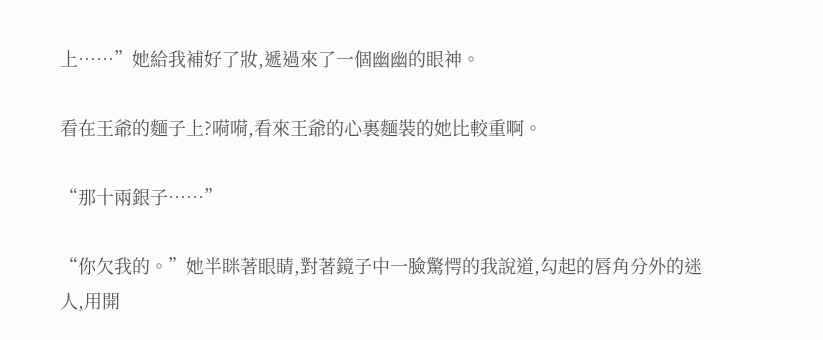上……”她給我補好了妝,遞過來了一個幽幽的眼神。

看在王爺的麵子上?嗬嗬,看來王爺的心裏麵裝的她比較重啊。

“那十兩銀子……”

“你欠我的。”她半眯著眼睛,對著鏡子中一臉驚愕的我說道,勾起的唇角分外的迷人,用開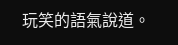玩笑的語氣說道。